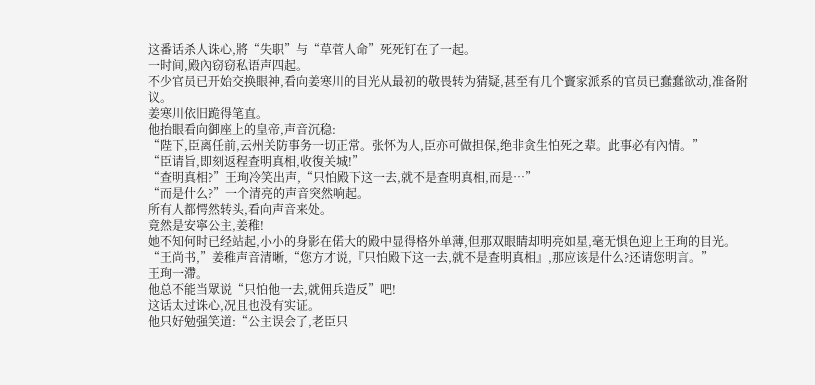这番话杀人诛心,將“失职”与“草菅人命”死死钉在了一起。
一时间,殿內窃窃私语声四起。
不少官员已开始交换眼神,看向姜寒川的目光从最初的敬畏转为猜疑,甚至有几个竇家派系的官员已蠢蠢欲动,准备附议。
姜寒川依旧跪得笔直。
他抬眼看向御座上的皇帝,声音沉稳:
“陛下,臣离任前,云州关防事务一切正常。张怀为人,臣亦可做担保,绝非贪生怕死之辈。此事必有內情。”
“臣请旨,即刻返程查明真相,收復关城!”
“查明真相?”王珣冷笑出声,“只怕殿下这一去,就不是查明真相,而是…”
“而是什么?”一个清亮的声音突然响起。
所有人都愕然转头,看向声音来处。
竟然是安寧公主,姜稚!
她不知何时已经站起,小小的身影在偌大的殿中显得格外单薄,但那双眼睛却明亮如星,毫无惧色迎上王珣的目光。
“王尚书,”姜稚声音清晰,“您方才说,『只怕殿下这一去,就不是查明真相』,那应该是什么?还请您明言。”
王珣一滯。
他总不能当眾说“只怕他一去,就佣兵造反”吧!
这话太过诛心,况且也没有实证。
他只好勉强笑道:“公主误会了,老臣只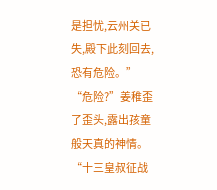是担忧,云州关已失,殿下此刻回去,恐有危险。”
“危险?”姜稚歪了歪头,露出孩童般天真的神情。
“十三皇叔征战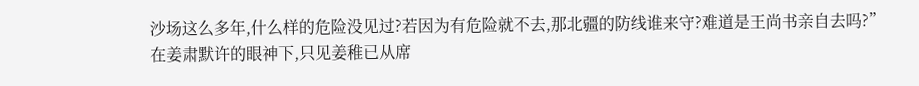沙场这么多年,什么样的危险没见过?若因为有危险就不去,那北疆的防线谁来守?难道是王尚书亲自去吗?”
在姜肃默许的眼神下,只见姜稚已从席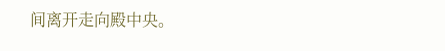间离开走向殿中央。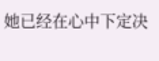她已经在心中下定决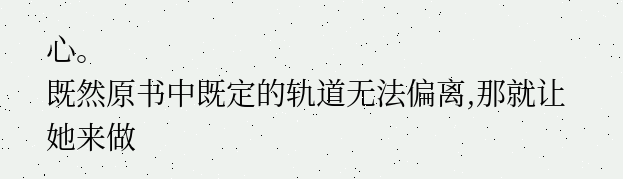心。
既然原书中既定的轨道无法偏离,那就让她来做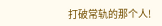打破常轨的那个人!